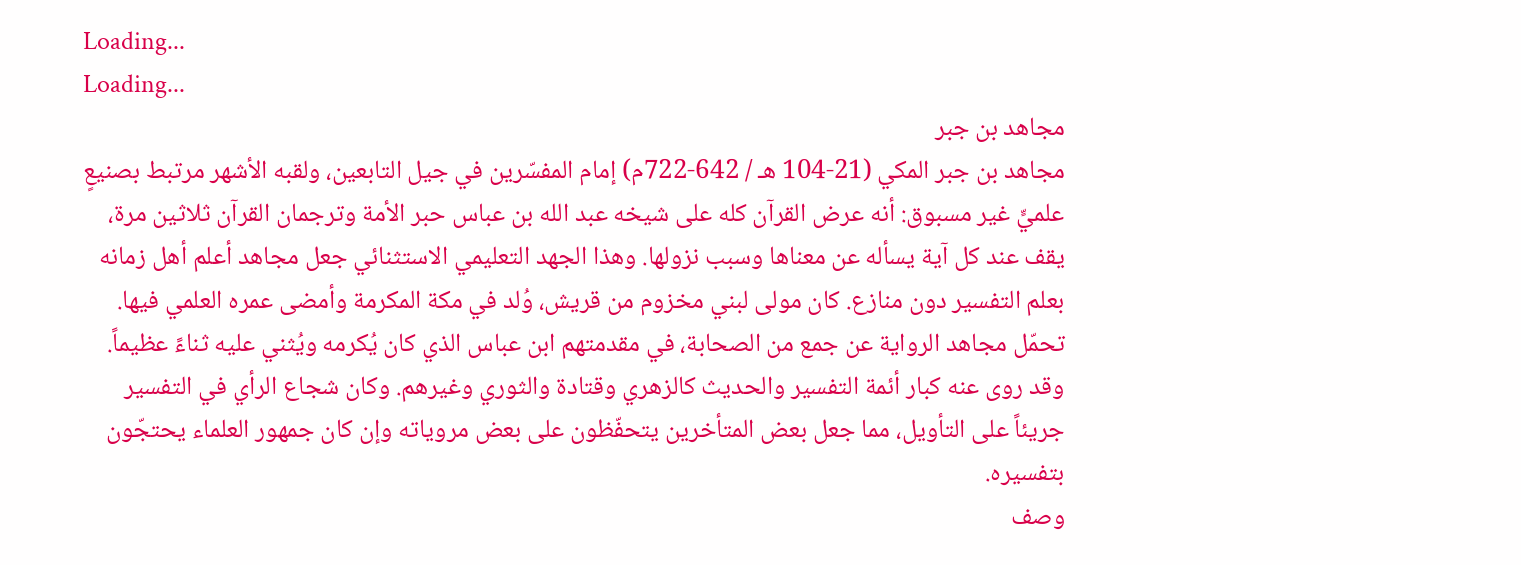Loading...
Loading...
مجاهد بن جبر
مجاهد بن جبر المكي (21-104 هـ / 642-722م) إمام المفسّرين في جيل التابعين، ولقبه الأشهر مرتبط بصنيعٍ علميٍّ غير مسبوق: أنه عرض القرآن كله على شيخه عبد الله بن عباس حبر الأمة وترجمان القرآن ثلاثين مرة، يقف عند كل آية يسأله عن معناها وسبب نزولها. وهذا الجهد التعليمي الاستثنائي جعل مجاهد أعلم أهل زمانه بعلم التفسير دون منازع. كان مولى لبني مخزوم من قريش، وُلد في مكة المكرمة وأمضى عمره العلمي فيها.
تحمّل مجاهد الرواية عن جمع من الصحابة، في مقدمتهم ابن عباس الذي كان يُكرمه ويُثني عليه ثناءً عظيماً. وقد روى عنه كبار أئمة التفسير والحديث كالزهري وقتادة والثوري وغيرهم. وكان شجاع الرأي في التفسير جريئاً على التأويل، مما جعل بعض المتأخرين يتحفّظون على بعض مروياته وإن كان جمهور العلماء يحتجّون بتفسيره.
وصف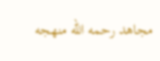مجاهد رحمه الله منهجه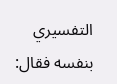التفسيري بنفسه فقال: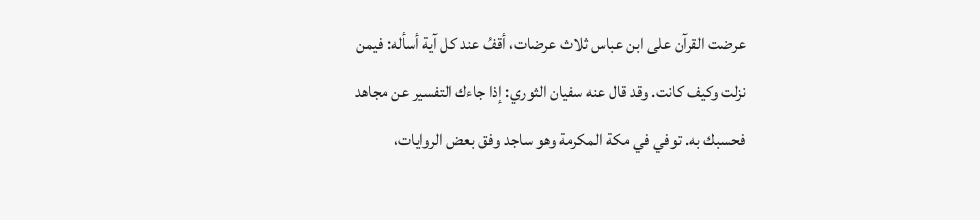عرضت القرآن على ابن عباس ثلاث عرضات، أقفُ عند كل آية أسأله: فيمن نزلت وكيف كانت. وقد قال عنه سفيان الثوري: إذا جاءك التفسير عن مجاهد فحسبك به. توفي في مكة المكرمة وهو ساجد وفق بعض الروايات،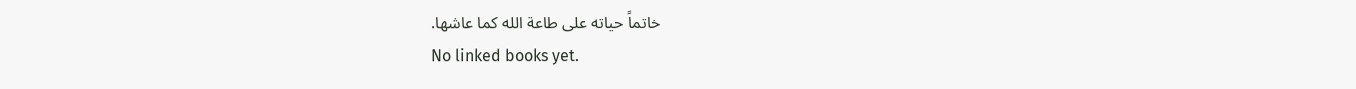خاتماً حياته على طاعة الله كما عاشها.
No linked books yet.